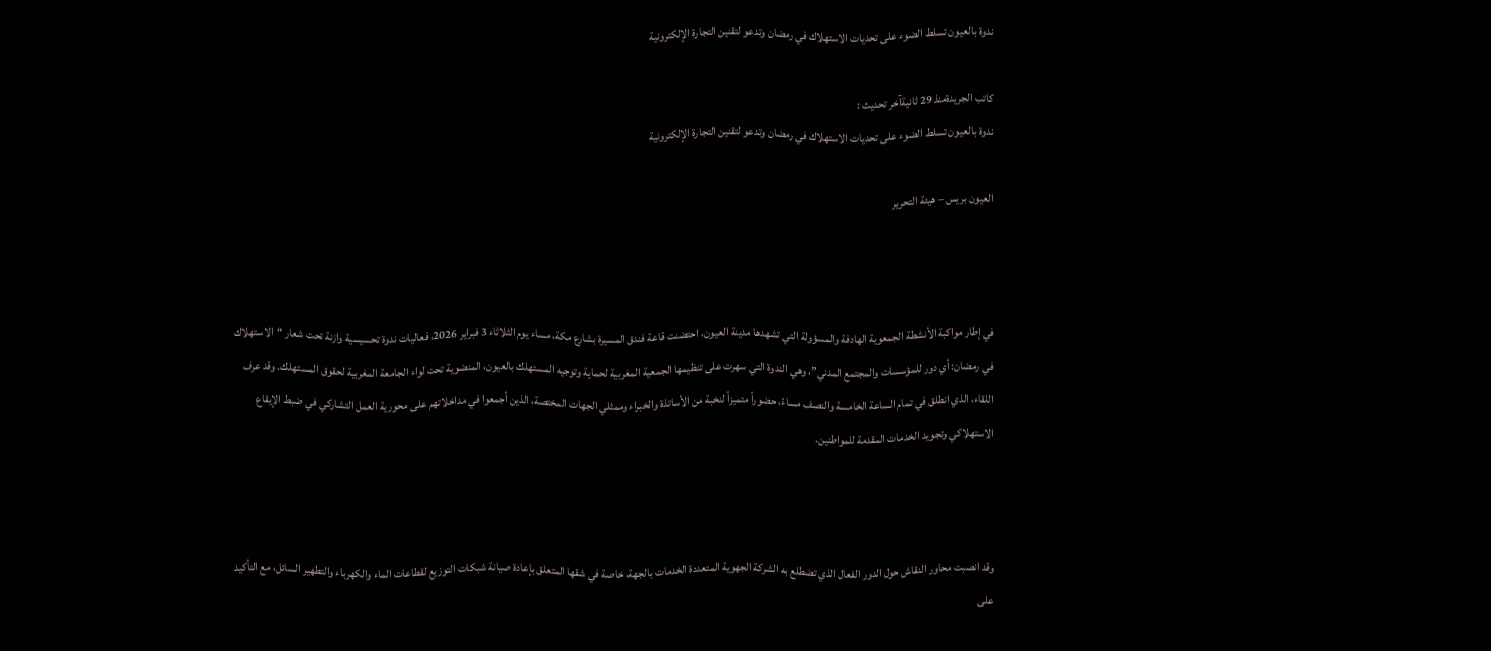ندوة بالعيون تسلط الضوء على تحديات الاستهلاك في رمضان وتدعو لتقنين التجارة الإلكترونية

كاتب الجريدةمنذ 29 ثانيةآخر تحديث :
ندوة بالعيون تسلط الضوء على تحديات الاستهلاك في رمضان وتدعو لتقنين التجارة الإلكترونية

العيون بريس – هيئة التحرير



في إطار مواكبة الأنشطة الجمعوية الهادفة والمسؤولة التي تشهدها مدينة العيون، احتضنت قاعة فندق المسيرة بشارع مكة، مساء يوم الثلاثاء 3 فبراير 2026، فعاليات ندوة تحسيسية وازنة تحت شعار “الاستهلاك في رمضان: أي دور للمؤسسات والمجتمع المدني”، وهي الندوة التي سهرت على تنظيمها الجمعية المغربية لحماية وتوجيه المستهلك بالعيون، المنضوية تحت لواء الجامعة المغربية لحقوق المستهلك. وقد عرف اللقاء، الذي انطلق في تمام الساعة الخامسة والنصف مساءً، حضوراً متميزاً لنخبة من الأساتذة والخبراء وممثلي الجهات المختصة، الذين أجمعوا في مداخلاتهم على محورية العمل التشاركي في ضبط الإيقاع الاستهلاكي وتجويد الخدمات المقدمة للمواطنين.



وقد انصبت محاور النقاش حول الدور الفعال الذي تضطلع به الشركة الجهوية المتعددة الخدمات بالجهة، خاصة في شقها المتعلق بإعادة صيانة شبكات التوزيع لقطاعات الماء والكهرباء والتطهير السائل، مع التأكيد على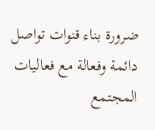ضرورة بناء قنوات تواصل دائمة وفعالة مع فعاليات المجتمع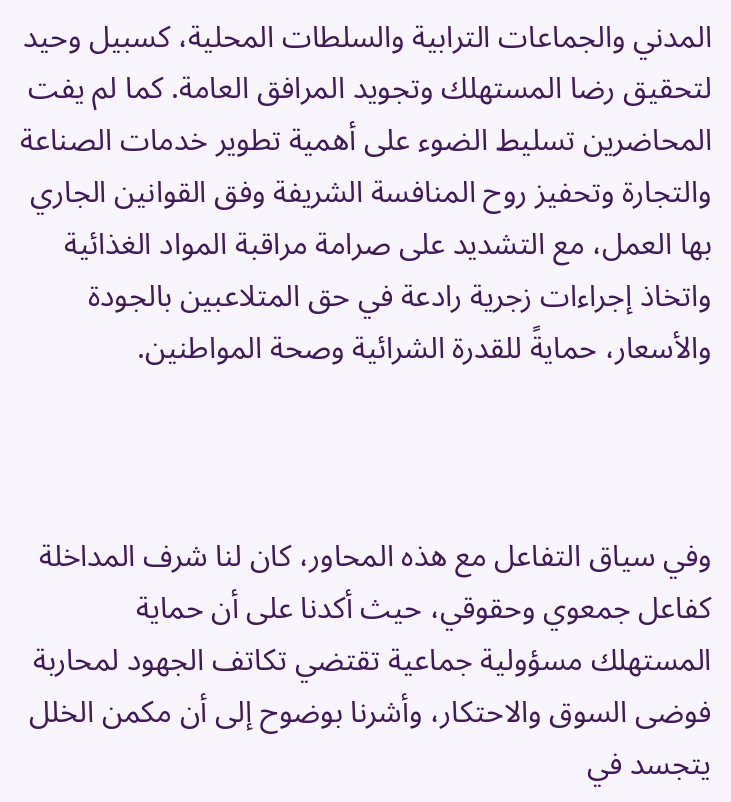المدني والجماعات الترابية والسلطات المحلية، كسبيل وحيد لتحقيق رضا المستهلك وتجويد المرافق العامة. كما لم يفت المحاضرين تسليط الضوء على أهمية تطوير خدمات الصناعة والتجارة وتحفيز روح المنافسة الشريفة وفق القوانين الجاري بها العمل، مع التشديد على صرامة مراقبة المواد الغذائية واتخاذ إجراءات زجرية رادعة في حق المتلاعبين بالجودة والأسعار، حمايةً للقدرة الشرائية وصحة المواطنين.



وفي سياق التفاعل مع هذه المحاور، كان لنا شرف المداخلة كفاعل جمعوي وحقوقي، حيث أكدنا على أن حماية المستهلك مسؤولية جماعية تقتضي تكاتف الجهود لمحاربة فوضى السوق والاحتكار، وأشرنا بوضوح إلى أن مكمن الخلل يتجسد في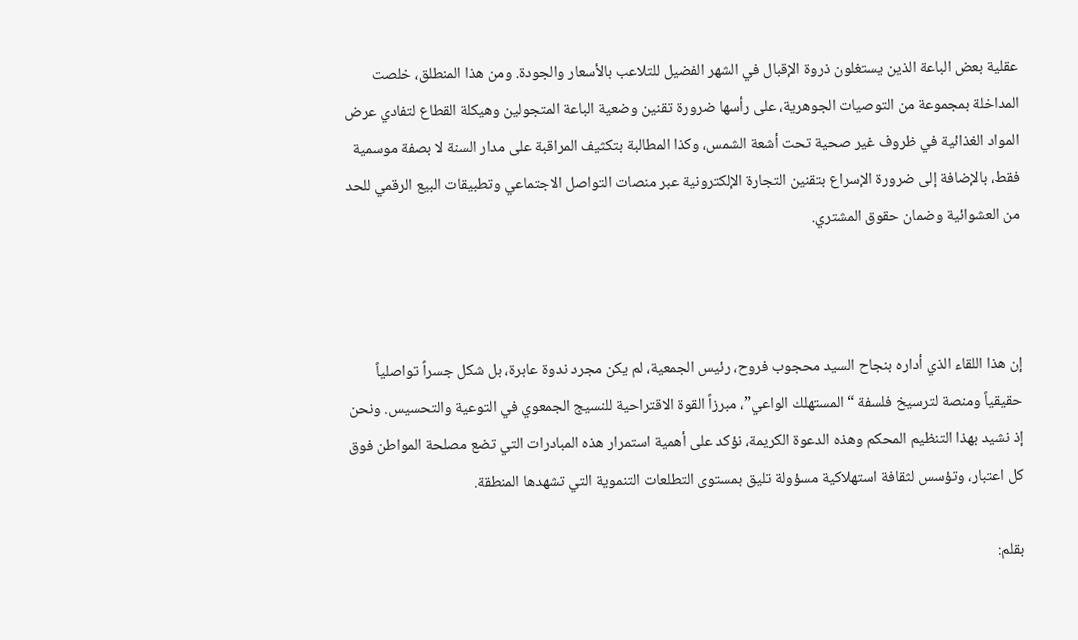عقلية بعض الباعة الذين يستغلون ذروة الإقبال في الشهر الفضيل للتلاعب بالأسعار والجودة. ومن هذا المنطلق، خلصت المداخلة بمجموعة من التوصيات الجوهرية، على رأسها ضرورة تقنين وضعية الباعة المتجولين وهيكلة القطاع لتفادي عرض المواد الغذائية في ظروف غير صحية تحت أشعة الشمس، وكذا المطالبة بتكثيف المراقبة على مدار السنة لا بصفة موسمية فقط، بالإضافة إلى ضرورة الإسراع بتقنين التجارة الإلكترونية عبر منصات التواصل الاجتماعي وتطبيقات البيع الرقمي للحد من العشوائية وضمان حقوق المشتري.



إن هذا اللقاء الذي أداره بنجاح السيد محجوب فروح، رئيس الجمعية، لم يكن مجرد ندوة عابرة، بل شكل جسراً تواصلياً حقيقياً ومنصة لترسيخ فلسفة “المستهلك الواعي”، مبرزاً القوة الاقتراحية للنسيج الجمعوي في التوعية والتحسيس. ونحن إذ نشيد بهذا التنظيم المحكم وهذه الدعوة الكريمة، نؤكد على أهمية استمرار هذه المبادرات التي تضع مصلحة المواطن فوق كل اعتبار، وتؤسس لثقافة استهلاكية مسؤولة تليق بمستوى التطلعات التنموية التي تشهدها المنطقة.

بقلم: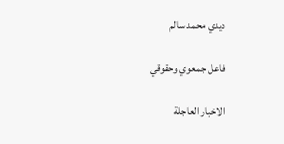ديدي محمد سالم

فاعل جمعوي وحقوقي

الاخبار العاجلة